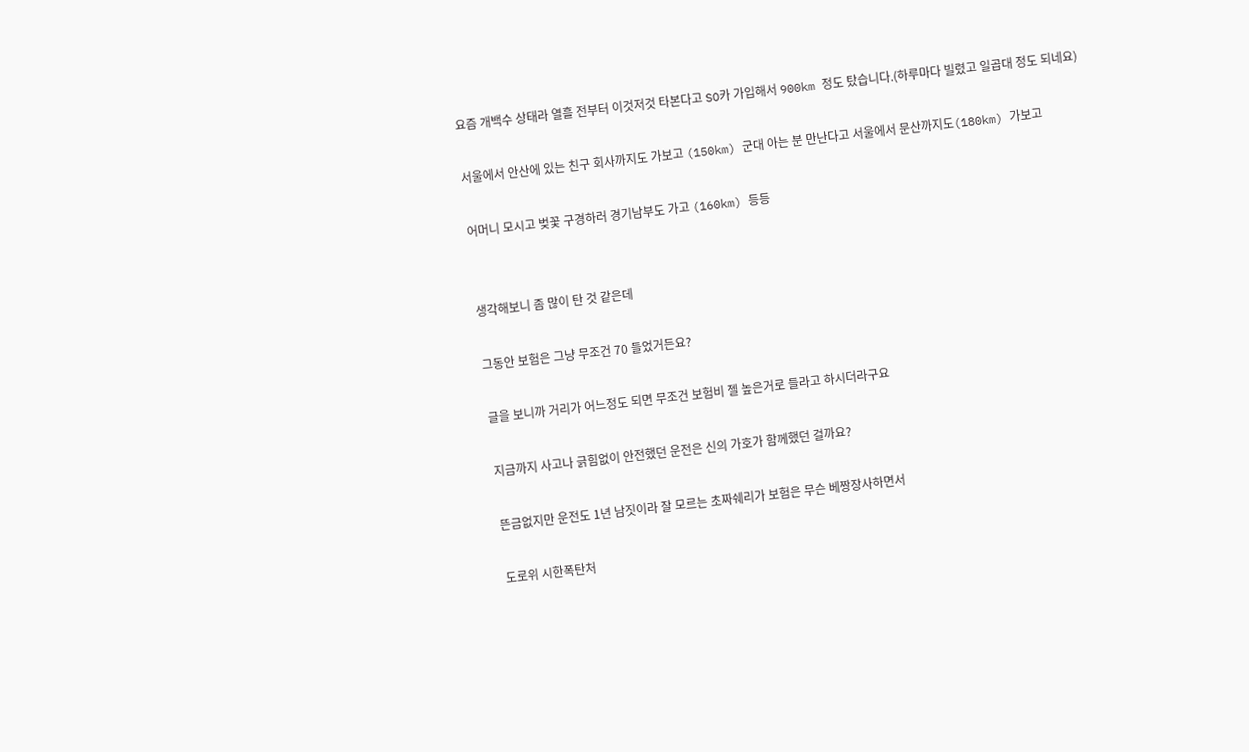요즘 개백수 상태라 열흘 전부터 이것저것 타본다고 SO카 가입해서 900km 정도 탔습니다.(하루마다 빌렸고 일곱대 정도 되네요)

서울에서 안산에 있는 친구 회사까지도 가보고 (150km) 군대 아는 분 만난다고 서울에서 문산까지도(180km) 가보고

어머니 모시고 벚꽃 구경하러 경기남부도 가고 (160km) 등등


생각해보니 좀 많이 탄 것 같은데

그동안 보험은 그냥 무조건 70 들었거든요?

글을 보니까 거리가 어느정도 되면 무조건 보험비 젤 높은거로 들라고 하시더라구요

지금까지 사고나 긁힘없이 안전했던 운전은 신의 가호가 함께했던 걸까요?

뜬금없지만 운전도 1년 남짓이라 잘 모르는 초짜쉐리가 보험은 무슨 베짱장사하면서

도로위 시한폭탄처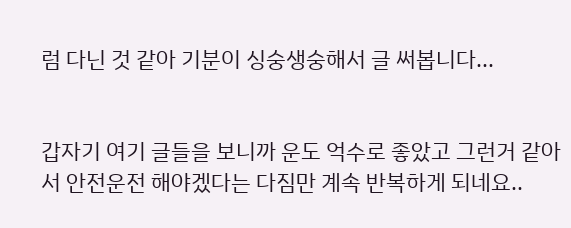럼 다닌 것 같아 기분이 싱숭생숭해서 글 써봅니다...


갑자기 여기 글들을 보니까 운도 억수로 좋았고 그런거 같아서 안전운전 해야겠다는 다짐만 계속 반복하게 되네요..